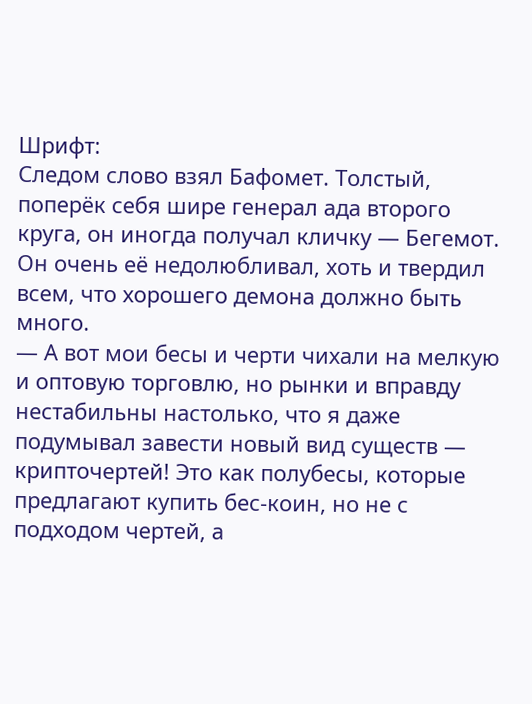Шрифт:
Следом слово взял Бафомет. Толстый, поперёк себя шире генерал ада второго круга, он иногда получал кличку — Бегемот. Он очень её недолюбливал, хоть и твердил всем, что хорошего демона должно быть много.
— А вот мои бесы и черти чихали на мелкую и оптовую торговлю, но рынки и вправду нестабильны настолько, что я даже подумывал завести новый вид существ — крипточертей! Это как полубесы, которые предлагают купить бес-коин, но не с подходом чертей, а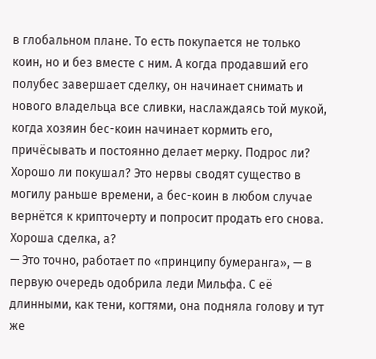в глобальном плане. То есть покупается не только коин, но и без вместе с ним. А когда продавший его полубес завершает сделку, он начинает снимать и нового владельца все сливки, наслаждаясь той мукой, когда хозяин бес-коин начинает кормить его, причёсывать и постоянно делает мерку. Подрос ли? Хорошо ли покушал? Это нервы сводят существо в могилу раньше времени, а бес-коин в любом случае вернётся к крипточерту и попросит продать его снова. Хороша сделка, а?
— Это точно, работает по «принципу бумеранга», — в первую очередь одобрила леди Мильфа. С её длинными, как тени, когтями, она подняла голову и тут же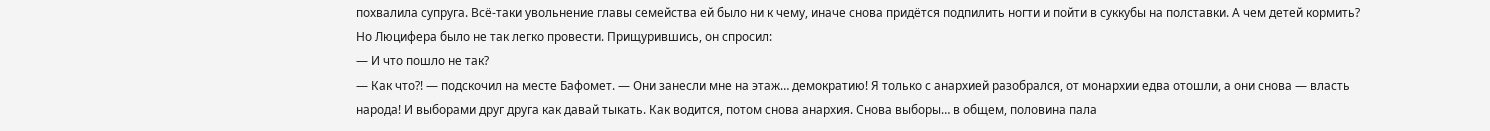похвалила супруга. Всё-таки увольнение главы семейства ей было ни к чему, иначе снова придётся подпилить ногти и пойти в суккубы на полставки. А чем детей кормить?
Но Люцифера было не так легко провести. Прищурившись, он спросил:
— И что пошло не так?
— Как что?! — подскочил на месте Бафомет. — Они занесли мне на этаж… демократию! Я только с анархией разобрался, от монархии едва отошли, а они снова — власть народа! И выборами друг друга как давай тыкать. Как водится, потом снова анархия. Снова выборы… в общем, половина пала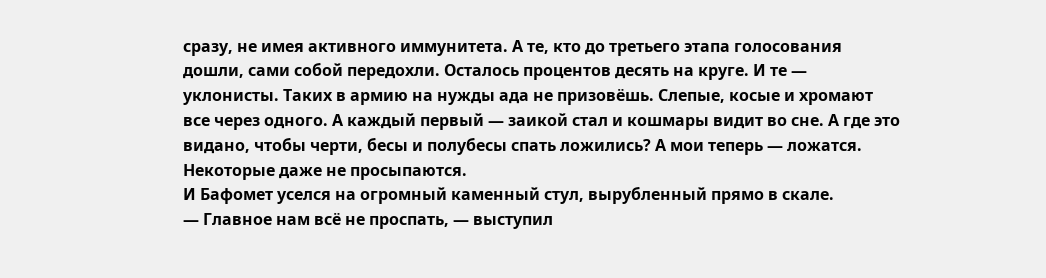сразу, не имея активного иммунитета. А те, кто до третьего этапа голосования дошли, сами собой передохли. Осталось процентов десять на круге. И те — уклонисты. Таких в армию на нужды ада не призовёшь. Слепые, косые и хромают все через одного. А каждый первый — заикой стал и кошмары видит во сне. А где это видано, чтобы черти, бесы и полубесы спать ложились? А мои теперь — ложатся. Некоторые даже не просыпаются.
И Бафомет уселся на огромный каменный стул, вырубленный прямо в скале.
— Главное нам всё не проспать, — выступил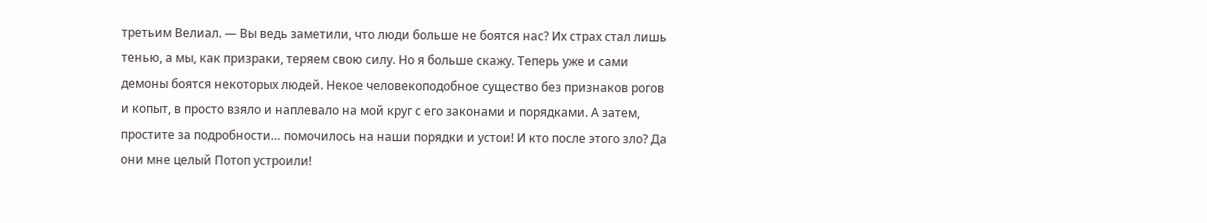третьим Велиал. — Вы ведь заметили, что люди больше не боятся нас? Их страх стал лишь тенью, а мы, как призраки, теряем свою силу. Но я больше скажу. Теперь уже и сами демоны боятся некоторых людей. Некое человекоподобное существо без признаков рогов и копыт, в просто взяло и наплевало на мой круг с его законами и порядками. А затем, простите за подробности… помочилось на наши порядки и устои! И кто после этого зло? Да они мне целый Потоп устроили!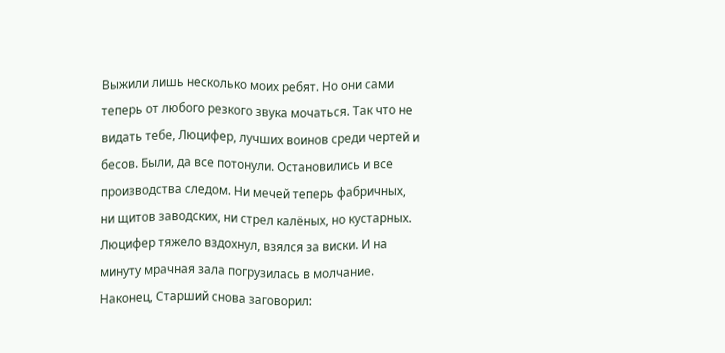Выжили лишь несколько моих ребят. Но они сами теперь от любого резкого звука мочаться. Так что не видать тебе, Люцифер, лучших воинов среди чертей и бесов. Были, да все потонули. Остановились и все производства следом. Ни мечей теперь фабричных, ни щитов заводских, ни стрел калёных, но кустарных.
Люцифер тяжело вздохнул, взялся за виски. И на минуту мрачная зала погрузилась в молчание. Наконец, Старший снова заговорил: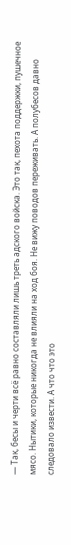— Так, бесы и черти всё равно составляли лишь треть адского войска. Это так, пехота поддержки, пушечное мясо. Нытики, которые никогда не влияли на ход боя. Не вижу поводов переживать. А полубесов давно следовало извести. А что что это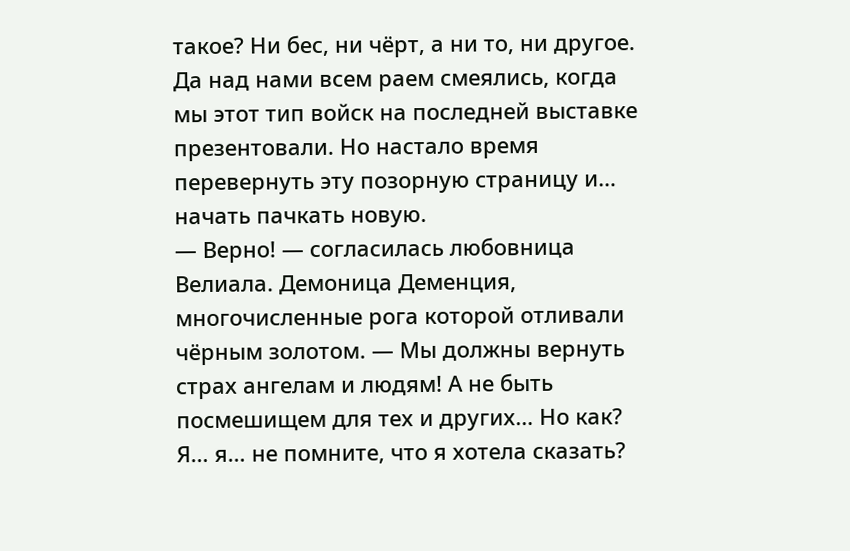такое? Ни бес, ни чёрт, а ни то, ни другое. Да над нами всем раем смеялись, когда мы этот тип войск на последней выставке презентовали. Но настало время перевернуть эту позорную страницу и… начать пачкать новую.
— Верно! — согласилась любовница Велиала. Демоница Деменция, многочисленные рога которой отливали чёрным золотом. — Мы должны вернуть страх ангелам и людям! А не быть посмешищем для тех и других… Но как? Я… я… не помните, что я хотела сказать?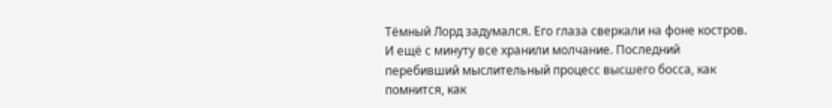Тёмный Лорд задумался. Его глаза сверкали на фоне костров. И ещё с минуту все хранили молчание. Последний перебивший мыслительный процесс высшего босса, как помнится, как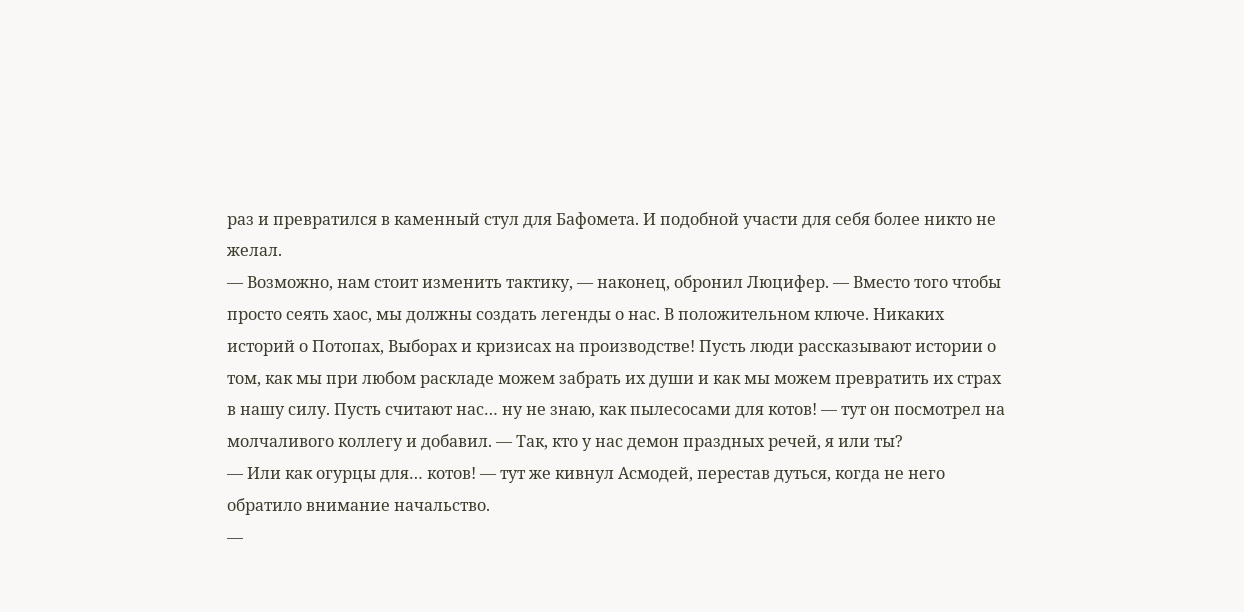раз и превратился в каменный стул для Бафомета. И подобной участи для себя более никто не желал.
— Возможно, нам стоит изменить тактику, — наконец, обронил Люцифер. — Вместо того чтобы просто сеять хаос, мы должны создать легенды о нас. В положительном ключе. Никаких историй о Потопах, Выборах и кризисах на производстве! Пусть люди рассказывают истории о том, как мы при любом раскладе можем забрать их души и как мы можем превратить их страх в нашу силу. Пусть считают нас… ну не знаю, как пылесосами для котов! — тут он посмотрел на молчаливого коллегу и добавил. — Так, кто у нас демон праздных речей, я или ты?
— Или как огурцы для… котов! — тут же кивнул Асмодей, перестав дуться, когда не него обратило внимание начальство.
—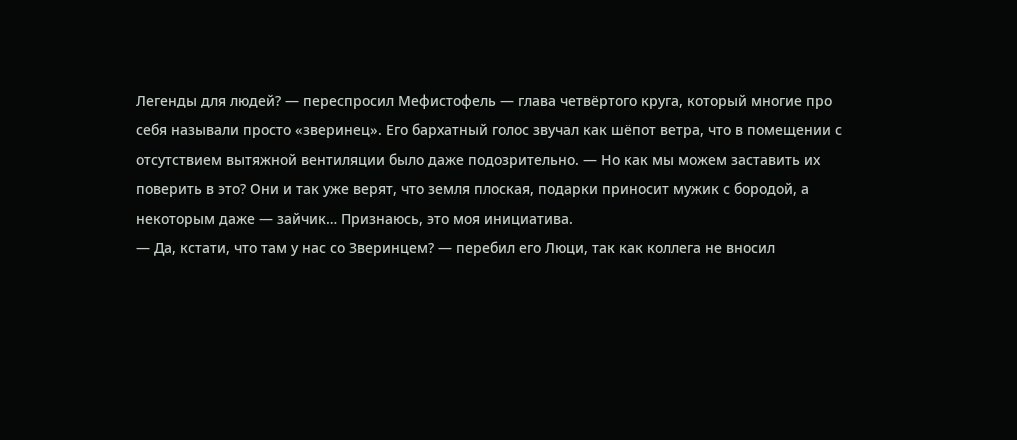Легенды для людей? — переспросил Мефистофель — глава четвёртого круга, который многие про себя называли просто «зверинец». Его бархатный голос звучал как шёпот ветра, что в помещении с отсутствием вытяжной вентиляции было даже подозрительно. — Но как мы можем заставить их поверить в это? Они и так уже верят, что земля плоская, подарки приносит мужик с бородой, а некоторым даже — зайчик… Признаюсь, это моя инициатива.
— Да, кстати, что там у нас со Зверинцем? — перебил его Люци, так как коллега не вносил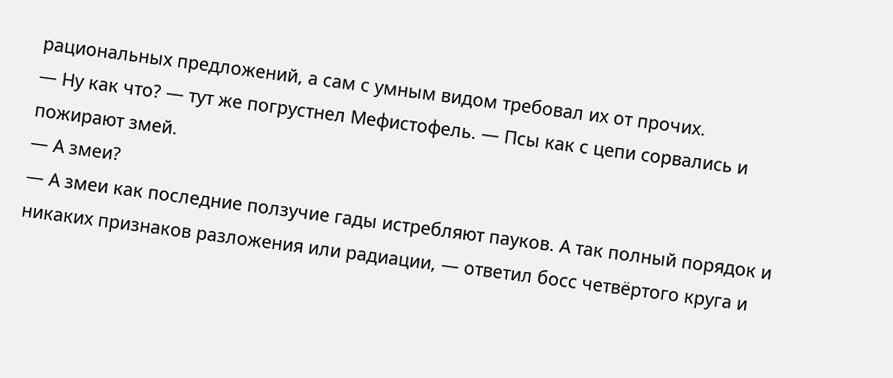рациональных предложений, а сам с умным видом требовал их от прочих.
— Ну как что? — тут же погрустнел Мефистофель. — Псы как с цепи сорвались и пожирают змей.
— А змеи?
— А змеи как последние ползучие гады истребляют пауков. А так полный порядок и никаких признаков разложения или радиации, — ответил босс четвёртого круга и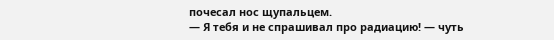почесал нос щупальцем.
— Я тебя и не спрашивал про радиацию! — чуть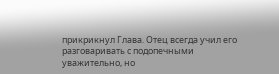прикрикнул Глава. Отец всегда учил его разговаривать с подопечными уважительно, но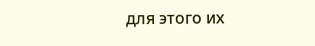для этого их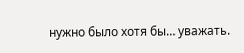нужно было хотя бы… уважать.